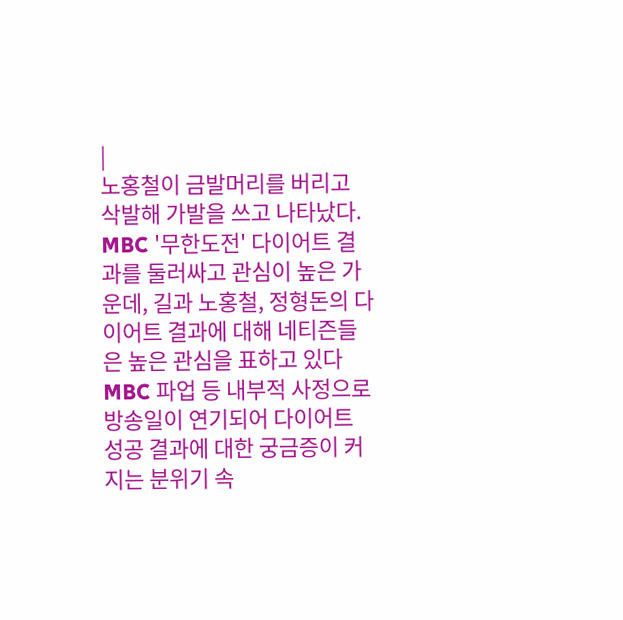|
노홍철이 금발머리를 버리고 삭발해 가발을 쓰고 나타났다.
MBC '무한도전' 다이어트 결과를 둘러싸고 관심이 높은 가운데, 길과 노홍철, 정형돈의 다이어트 결과에 대해 네티즌들은 높은 관심을 표하고 있다
MBC 파업 등 내부적 사정으로 방송일이 연기되어 다이어트 성공 결과에 대한 궁금증이 커지는 분위기 속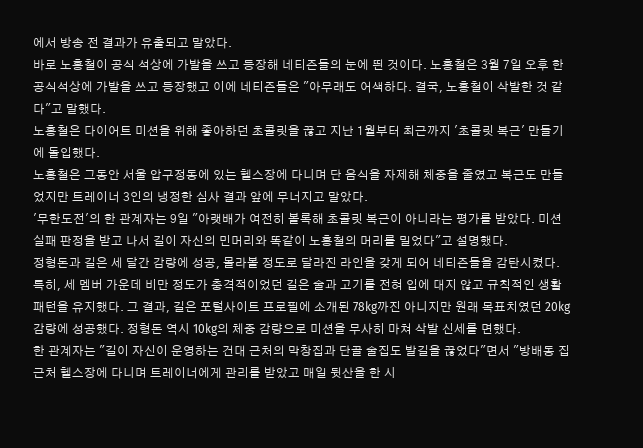에서 방송 전 결과가 유출되고 말았다.
바로 노홍철이 공식 석상에 가발을 쓰고 등장해 네티즌들의 눈에 띈 것이다. 노홍철은 3월 7일 오후 한 공식석상에 가발을 쓰고 등장했고 이에 네티즌들은 "아무래도 어색하다. 결국, 노홍철이 삭발한 것 같다"고 말했다.
노홍철은 다이어트 미션을 위해 좋아하던 초콜릿을 끊고 지난 1월부터 최근까지 '초콜릿 복근' 만들기에 돌입했다.
노홍철은 그동안 서울 압구정동에 있는 헬스장에 다니며 단 음식을 자제해 체중을 줄였고 복근도 만들었지만 트레이너 3인의 냉정한 심사 결과 앞에 무너지고 말았다.
'무한도전'의 한 관계자는 9일 "아랫배가 여전히 볼록해 초콜릿 복근이 아니라는 평가를 받았다. 미션 실패 판정을 받고 나서 길이 자신의 민머리와 똑같이 노홍철의 머리를 밀었다"고 설명했다.
정형돈과 길은 세 달간 감량에 성공, 몰라볼 정도로 달라진 라인을 갖게 되어 네티즌들을 감탄시켰다. 특히, 세 멤버 가운데 비만 정도가 충격적이었던 길은 술과 고기를 전혀 입에 대지 않고 규칙적인 생활 패턴을 유지했다. 그 결과, 길은 포털사이트 프로필에 소개된 78kg까진 아니지만 원래 목표치였던 20kg 감량에 성공했다. 정형돈 역시 10kg의 체중 감량으로 미션을 무사히 마쳐 삭발 신세를 면했다.
한 관계자는 "길이 자신이 운영하는 건대 근처의 막창집과 단골 술집도 발길을 끊었다"면서 "방배동 집 근처 헬스장에 다니며 트레이너에게 관리를 받았고 매일 뒷산을 한 시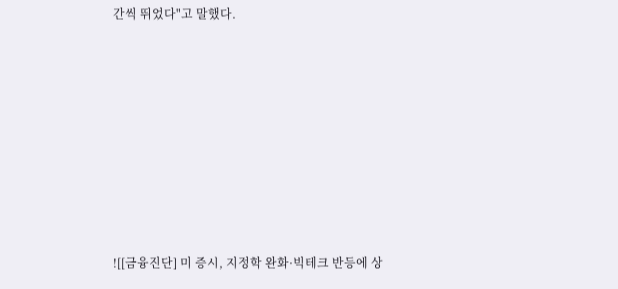간씩 뛰었다"고 말했다.











![[금융진단] 미 증시, 지정학 완화·빅테크 반등에 상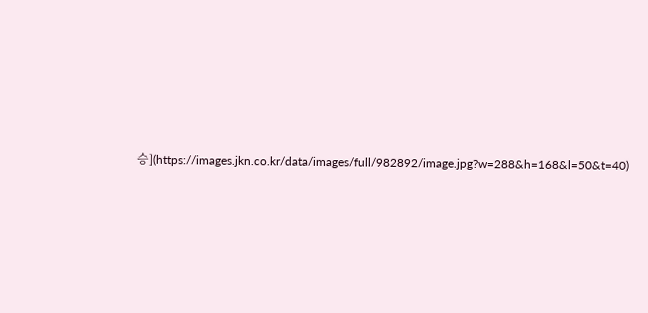승](https://images.jkn.co.kr/data/images/full/982892/image.jpg?w=288&h=168&l=50&t=40)